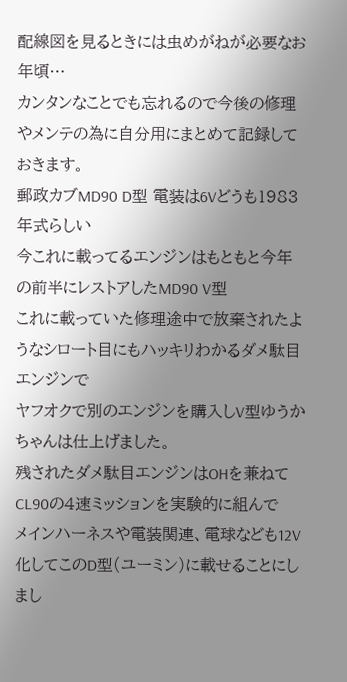配線図を見るときには虫めがねが必要なお年頃…
カンタンなことでも忘れるので今後の修理やメンテの為に自分用にまとめて記録しておきます。
郵政カブMD90 D型 電装は6Vどうも1983年式らしい
今これに載ってるエンジンはもともと今年の前半にレストアしたMD90 V型
これに載っていた修理途中で放棄されたようなシロート目にもハッキリわかるダメ駄目エンジンで
ヤフオクで別のエンジンを購入しV型ゆうかちゃんは仕上げました。
残されたダメ駄目エンジンはOHを兼ねてCL90の4速ミッションを実験的に組んで
メインハーネスや電装関連、電球なども12V化してこのD型(ユーミン)に載せることにしまし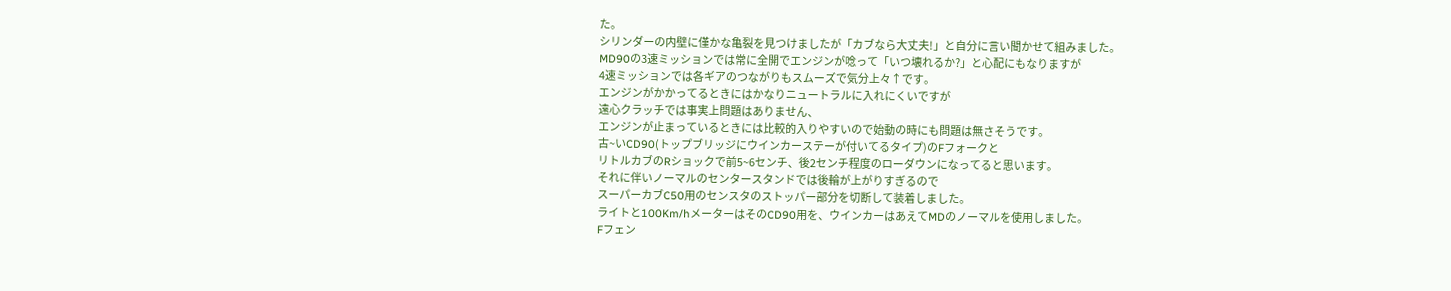た。
シリンダーの内壁に僅かな亀裂を見つけましたが「カブなら大丈夫!」と自分に言い聞かせて組みました。
MD90の3速ミッションでは常に全開でエンジンが唸って「いつ壊れるか?」と心配にもなりますが
4速ミッションでは各ギアのつながりもスムーズで気分上々↑です。
エンジンがかかってるときにはかなりニュートラルに入れにくいですが
遠心クラッチでは事実上問題はありません、
エンジンが止まっているときには比較的入りやすいので始動の時にも問題は無さそうです。
古~いCD90(トップブリッジにウインカーステーが付いてるタイプ)のFフォークと
リトルカブのRショックで前5~6センチ、後2センチ程度のローダウンになってると思います。
それに伴いノーマルのセンタースタンドでは後輪が上がりすぎるので
スーパーカブC50用のセンスタのストッパー部分を切断して装着しました。
ライトと100Km/hメーターはそのCD90用を、ウインカーはあえてMDのノーマルを使用しました。
Fフェン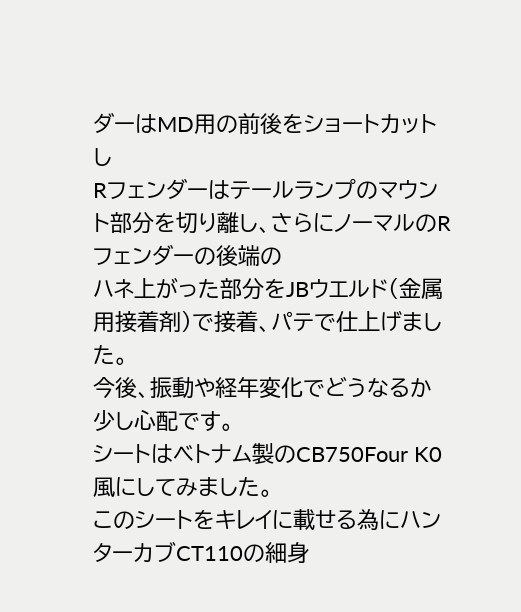ダーはMD用の前後をショートカットし
Rフェンダーはテールランプのマウント部分を切り離し、さらにノーマルのRフェンダーの後端の
ハネ上がった部分をJBウエルド(金属用接着剤)で接着、パテで仕上げました。
今後、振動や経年変化でどうなるか少し心配です。
シートはベトナム製のCB750Four K0風にしてみました。
このシートをキレイに載せる為にハンターカブCT110の細身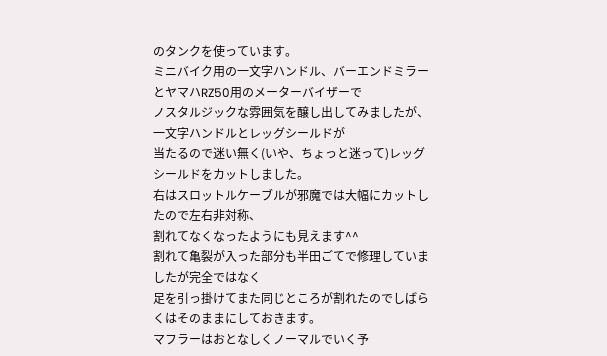のタンクを使っています。
ミニバイク用の一文字ハンドル、バーエンドミラーとヤマハRZ50用のメーターバイザーで
ノスタルジックな雰囲気を醸し出してみましたが、一文字ハンドルとレッグシールドが
当たるので迷い無く(いや、ちょっと迷って)レッグシールドをカットしました。
右はスロットルケーブルが邪魔では大幅にカットしたので左右非対称、
割れてなくなったようにも見えます^^
割れて亀裂が入った部分も半田ごてで修理していましたが完全ではなく
足を引っ掛けてまた同じところが割れたのでしばらくはそのままにしておきます。
マフラーはおとなしくノーマルでいく予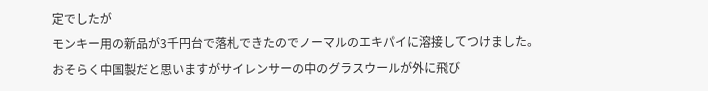定でしたが
モンキー用の新品が3千円台で落札できたのでノーマルのエキパイに溶接してつけました。
おそらく中国製だと思いますがサイレンサーの中のグラスウールが外に飛び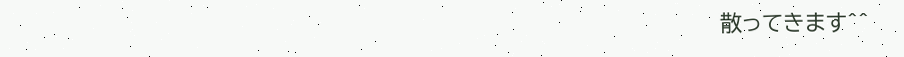散ってきます^^